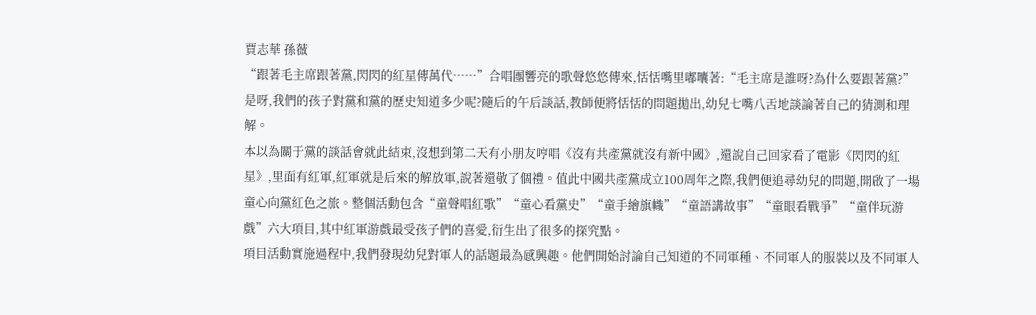賈志華 孫薇
“跟著毛主席跟著黨,閃閃的紅星傳萬代……”合唱團響亮的歌聲悠悠傳來,恬恬嘴里嘟囔著:“毛主席是誰呀?為什么要跟著黨?”是呀,我們的孩子對黨和黨的歷史知道多少呢?隨后的午后談話,教師便將恬恬的問題拋出,幼兒七嘴八舌地談論著自己的猜測和理解。
本以為關于黨的談話會就此結束,沒想到第二天有小朋友哼唱《沒有共產黨就沒有新中國》,還說自己回家看了電影《閃閃的紅星》,里面有紅軍,紅軍就是后來的解放軍,說著還敬了個禮。值此中國共產黨成立100周年之際,我們便追尋幼兒的問題,開啟了一場童心向黨紅色之旅。整個活動包含“童聲唱紅歌”“童心看黨史”“童手繪旗幟”“童語講故事”“童眼看戰爭”“童伴玩游戲”六大項目,其中紅軍游戲最受孩子們的喜愛,衍生出了很多的探究點。
項目活動實施過程中,我們發現幼兒對軍人的話題最為感興趣。他們開始討論自己知道的不同軍種、不同軍人的服裝以及不同軍人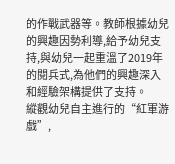的作戰武器等。教師根據幼兒的興趣因勢利導,給予幼兒支持,與幼兒一起重溫了2019年的閱兵式,為他們的興趣深入和經驗架構提供了支持。
縱觀幼兒自主進行的“紅軍游戲”,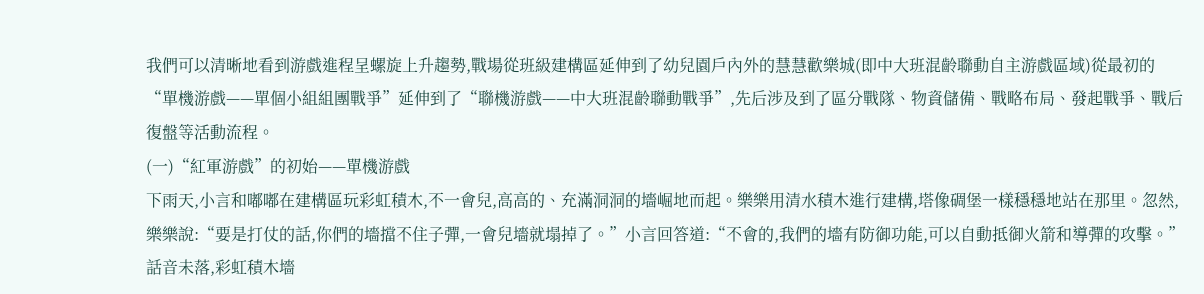我們可以清晰地看到游戲進程呈螺旋上升趨勢,戰場從班級建構區延伸到了幼兒園戶內外的慧慧歡樂城(即中大班混齡聯動自主游戲區域)從最初的“單機游戲——單個小組組團戰爭”延伸到了“聯機游戲——中大班混齡聯動戰爭”,先后涉及到了區分戰隊、物資儲備、戰略布局、發起戰爭、戰后復盤等活動流程。
(一)“紅軍游戲”的初始——單機游戲
下雨天,小言和嘟嘟在建構區玩彩虹積木,不一會兒,高高的、充滿洞洞的墻崛地而起。樂樂用清水積木進行建構,塔像碉堡一樣穩穩地站在那里。忽然,樂樂說:“要是打仗的話,你們的墻擋不住子彈,一會兒墻就塌掉了。”小言回答道:“不會的,我們的墻有防御功能,可以自動抵御火箭和導彈的攻擊。”話音未落,彩虹積木墻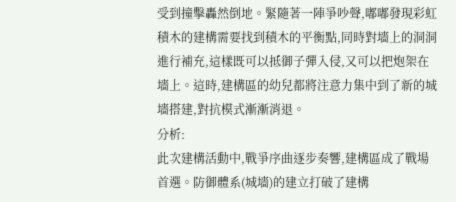受到撞擊轟然倒地。緊隨著一陣爭吵聲,嘟嘟發現彩虹積木的建構需要找到積木的平衡點,同時對墻上的洞洞進行補充,這樣既可以抵御子彈入侵,又可以把炮架在墻上。這時,建構區的幼兒都將注意力集中到了新的城墻搭建,對抗模式漸漸消退。
分析:
此次建構活動中,戰爭序曲逐步奏響,建構區成了戰場首選。防御體系(城墻)的建立打破了建構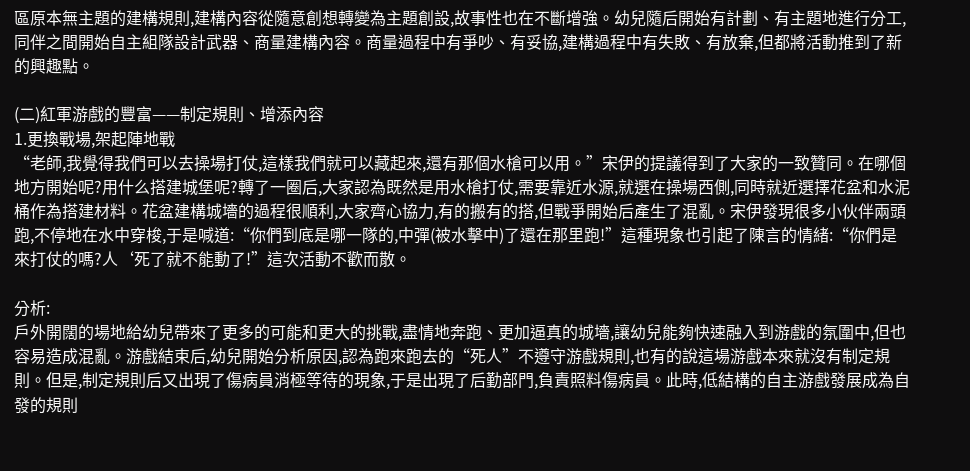區原本無主題的建構規則,建構內容從隨意創想轉變為主題創設,故事性也在不斷增強。幼兒隨后開始有計劃、有主題地進行分工,同伴之間開始自主組隊設計武器、商量建構內容。商量過程中有爭吵、有妥協,建構過程中有失敗、有放棄,但都將活動推到了新的興趣點。

(二)紅軍游戲的豐富——制定規則、增添內容
1.更換戰場,架起陣地戰
“老師,我覺得我們可以去操場打仗,這樣我們就可以藏起來,還有那個水槍可以用。”宋伊的提議得到了大家的一致贊同。在哪個地方開始呢?用什么搭建城堡呢?轉了一圈后,大家認為既然是用水槍打仗,需要靠近水源,就選在操場西側,同時就近選擇花盆和水泥桶作為搭建材料。花盆建構城墻的過程很順利,大家齊心協力,有的搬有的搭,但戰爭開始后產生了混亂。宋伊發現很多小伙伴兩頭跑,不停地在水中穿梭,于是喊道:“你們到底是哪一隊的,中彈(被水擊中)了還在那里跑!”這種現象也引起了陳言的情緒:“你們是來打仗的嗎?人‘死了就不能動了!”這次活動不歡而散。

分析:
戶外開闊的場地給幼兒帶來了更多的可能和更大的挑戰,盡情地奔跑、更加逼真的城墻,讓幼兒能夠快速融入到游戲的氛圍中,但也容易造成混亂。游戲結束后,幼兒開始分析原因,認為跑來跑去的“死人”不遵守游戲規則,也有的說這場游戲本來就沒有制定規則。但是,制定規則后又出現了傷病員消極等待的現象,于是出現了后勤部門,負責照料傷病員。此時,低結構的自主游戲發展成為自發的規則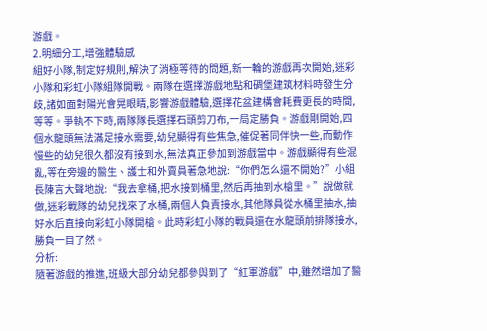游戲。
2.明細分工,增強體驗感
組好小隊,制定好規則,解決了消極等待的問題,新一輪的游戲再次開始,迷彩小隊和彩虹小隊組隊開戰。兩隊在選擇游戲地點和碉堡建筑材料時發生分歧,諸如面對陽光會晃眼睛,影響游戲體驗,選擇花盆建構會耗費更長的時間,等等。爭執不下時,兩隊隊長選擇石頭剪刀布,一局定勝負。游戲剛開始,四個水龍頭無法滿足接水需要,幼兒顯得有些焦急,催促著同伴快一些,而動作慢些的幼兒很久都沒有接到水,無法真正參加到游戲當中。游戲顯得有些混亂,等在旁邊的醫生、護士和外賣員著急地說:“你們怎么還不開始?”小組長陳言大聲地說:“我去拿桶,把水接到桶里,然后再抽到水槍里。”說做就做,迷彩戰隊的幼兒找來了水桶,兩個人負責接水,其他隊員從水桶里抽水,抽好水后直接向彩虹小隊開槍。此時彩虹小隊的戰員還在水龍頭前排隊接水,勝負一目了然。
分析:
隨著游戲的推進,班級大部分幼兒都參與到了“紅軍游戲”中,雖然增加了醫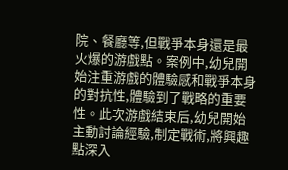院、餐廳等,但戰爭本身還是最火爆的游戲點。案例中,幼兒開始注重游戲的體驗感和戰爭本身的對抗性,體驗到了戰略的重要性。此次游戲結束后,幼兒開始主動討論經驗,制定戰術,將興趣點深入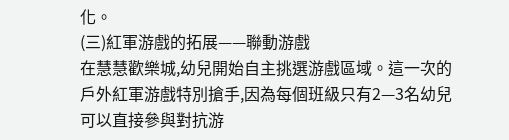化。
(三)紅軍游戲的拓展——聯動游戲
在慧慧歡樂城,幼兒開始自主挑選游戲區域。這一次的戶外紅軍游戲特別搶手,因為每個班級只有2—3名幼兒可以直接參與對抗游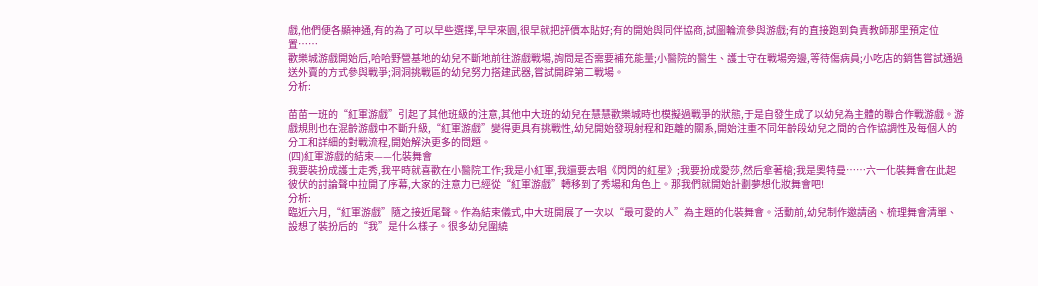戲,他們便各顯神通,有的為了可以早些選擇,早早來園,很早就把評價本貼好;有的開始與同伴協商,試圖輪流參與游戲;有的直接跑到負責教師那里預定位置……
歡樂城游戲開始后,哈哈野營基地的幼兒不斷地前往游戲戰場,詢問是否需要補充能量;小醫院的醫生、護士守在戰場旁邊,等待傷病員;小吃店的銷售嘗試通過送外賣的方式參與戰爭;洞洞挑戰區的幼兒努力搭建武器,嘗試開辟第二戰場。
分析:

苗苗一班的“紅軍游戲”引起了其他班級的注意,其他中大班的幼兒在慧慧歡樂城時也模擬過戰爭的狀態,于是自發生成了以幼兒為主體的聯合作戰游戲。游戲規則也在混齡游戲中不斷升級,“紅軍游戲”變得更具有挑戰性,幼兒開始發現射程和距離的關系,開始注重不同年齡段幼兒之間的合作協調性及每個人的分工和詳細的對戰流程,開始解決更多的問題。
(四)紅軍游戲的結束——化裝舞會
我要裝扮成護士走秀,我平時就喜歡在小醫院工作;我是小紅軍,我還要去唱《閃閃的紅星》;我要扮成愛莎,然后拿著槍;我是奧特曼……六一化裝舞會在此起彼伏的討論聲中拉開了序幕,大家的注意力已經從“紅軍游戲”轉移到了秀場和角色上。那我們就開始計劃夢想化妝舞會吧!
分析:
臨近六月,“紅軍游戲”隨之接近尾聲。作為結束儀式,中大班開展了一次以“最可愛的人”為主題的化裝舞會。活動前,幼兒制作邀請函、梳理舞會清單、設想了裝扮后的“我”是什么樣子。很多幼兒圍繞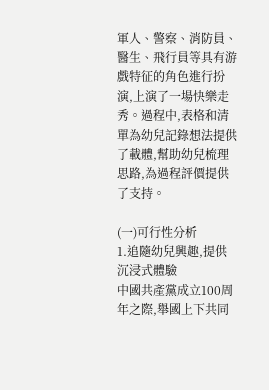軍人、警察、消防員、醫生、飛行員等具有游戲特征的角色進行扮演,上演了一場快樂走秀。過程中,表格和清單為幼兒記錄想法提供了載體,幫助幼兒梳理思路,為過程評價提供了支持。

(一)可行性分析
1.追隨幼兒興趣,提供沉浸式體驗
中國共產黨成立100周年之際,舉國上下共同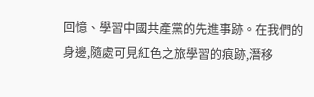回憶、學習中國共產黨的先進事跡。在我們的身邊,隨處可見紅色之旅學習的痕跡,潛移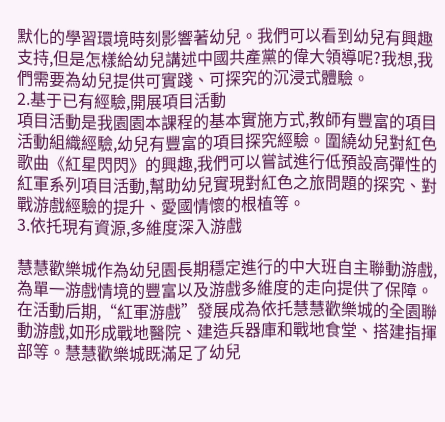默化的學習環境時刻影響著幼兒。我們可以看到幼兒有興趣支持,但是怎樣給幼兒講述中國共產黨的偉大領導呢?我想,我們需要為幼兒提供可實踐、可探究的沉浸式體驗。
2.基于已有經驗,開展項目活動
項目活動是我園園本課程的基本實施方式,教師有豐富的項目活動組織經驗,幼兒有豐富的項目探究經驗。圍繞幼兒對紅色歌曲《紅星閃閃》的興趣,我們可以嘗試進行低預設高彈性的紅軍系列項目活動,幫助幼兒實現對紅色之旅問題的探究、對戰游戲經驗的提升、愛國情懷的根植等。
3.依托現有資源,多維度深入游戲

慧慧歡樂城作為幼兒園長期穩定進行的中大班自主聯動游戲,為單一游戲情境的豐富以及游戲多維度的走向提供了保障。在活動后期,“紅軍游戲”發展成為依托慧慧歡樂城的全園聯動游戲,如形成戰地醫院、建造兵器庫和戰地食堂、搭建指揮部等。慧慧歡樂城既滿足了幼兒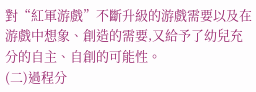對“紅軍游戲”不斷升級的游戲需要以及在游戲中想象、創造的需要,又給予了幼兒充分的自主、自創的可能性。
(二)過程分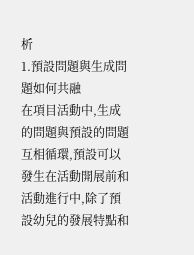析
1.預設問題與生成問題如何共融
在項目活動中,生成的問題與預設的問題互相循環,預設可以發生在活動開展前和活動進行中,除了預設幼兒的發展特點和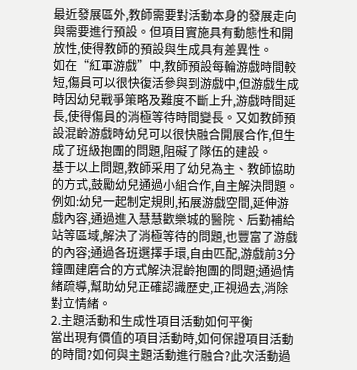最近發展區外,教師需要對活動本身的發展走向與需要進行預設。但項目實施具有動態性和開放性,使得教師的預設與生成具有差異性。
如在“紅軍游戲”中,教師預設每輪游戲時間較短,傷員可以很快復活參與到游戲中,但游戲生成時因幼兒戰爭策略及難度不斷上升,游戲時間延長,使得傷員的消極等待時間變長。又如教師預設混齡游戲時幼兒可以很快融合開展合作,但生成了班級抱團的問題,阻礙了隊伍的建設。
基于以上問題,教師采用了幼兒為主、教師協助的方式,鼓勵幼兒通過小組合作,自主解決問題。例如:幼兒一起制定規則,拓展游戲空間,延伸游戲內容,通過進入慧慧歡樂城的醫院、后勤補給站等區域,解決了消極等待的問題,也豐富了游戲的內容;通過各班選擇手環,自由匹配,游戲前3分鐘團建磨合的方式解決混齡抱團的問題;通過情緒疏導,幫助幼兒正確認識歷史,正視過去,消除對立情緒。
2.主題活動和生成性項目活動如何平衡
當出現有價值的項目活動時,如何保證項目活動的時間?如何與主題活動進行融合?此次活動過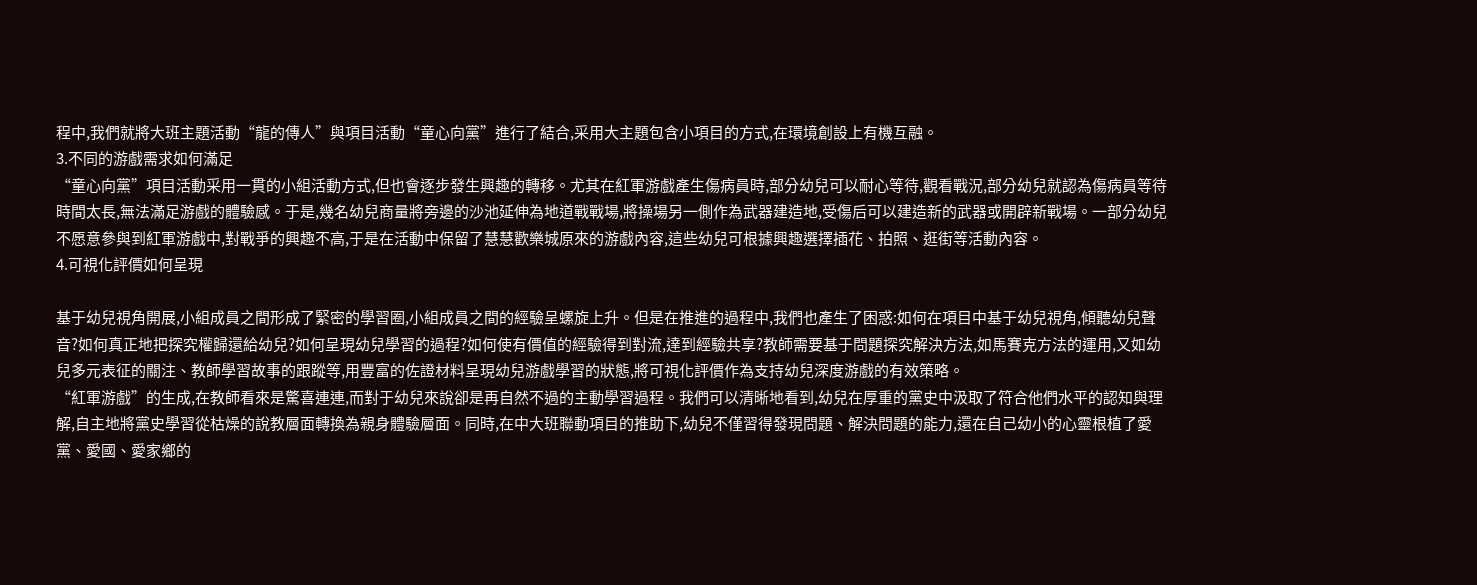程中,我們就將大班主題活動“龍的傳人”與項目活動“童心向黨”進行了結合,采用大主題包含小項目的方式,在環境創設上有機互融。
3.不同的游戲需求如何滿足
“童心向黨”項目活動采用一貫的小組活動方式,但也會逐步發生興趣的轉移。尤其在紅軍游戲產生傷病員時,部分幼兒可以耐心等待,觀看戰況,部分幼兒就認為傷病員等待時間太長,無法滿足游戲的體驗感。于是,幾名幼兒商量將旁邊的沙池延伸為地道戰戰場,將操場另一側作為武器建造地,受傷后可以建造新的武器或開辟新戰場。一部分幼兒不愿意參與到紅軍游戲中,對戰爭的興趣不高,于是在活動中保留了慧慧歡樂城原來的游戲內容,這些幼兒可根據興趣選擇插花、拍照、逛街等活動內容。
4.可視化評價如何呈現

基于幼兒視角開展,小組成員之間形成了緊密的學習圈,小組成員之間的經驗呈螺旋上升。但是在推進的過程中,我們也產生了困惑:如何在項目中基于幼兒視角,傾聽幼兒聲音?如何真正地把探究權歸還給幼兒?如何呈現幼兒學習的過程?如何使有價值的經驗得到對流,達到經驗共享?教師需要基于問題探究解決方法,如馬賽克方法的運用,又如幼兒多元表征的關注、教師學習故事的跟蹤等,用豐富的佐證材料呈現幼兒游戲學習的狀態,將可視化評價作為支持幼兒深度游戲的有效策略。
“紅軍游戲”的生成,在教師看來是驚喜連連,而對于幼兒來說卻是再自然不過的主動學習過程。我們可以清晰地看到,幼兒在厚重的黨史中汲取了符合他們水平的認知與理解,自主地將黨史學習從枯燥的說教層面轉換為親身體驗層面。同時,在中大班聯動項目的推助下,幼兒不僅習得發現問題、解決問題的能力,還在自己幼小的心靈根植了愛黨、愛國、愛家鄉的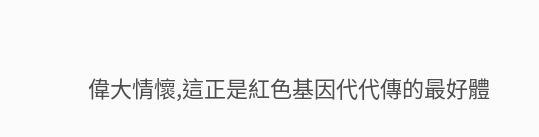偉大情懷,這正是紅色基因代代傳的最好體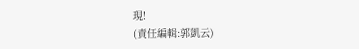現!
(責任編輯:郭凱云)